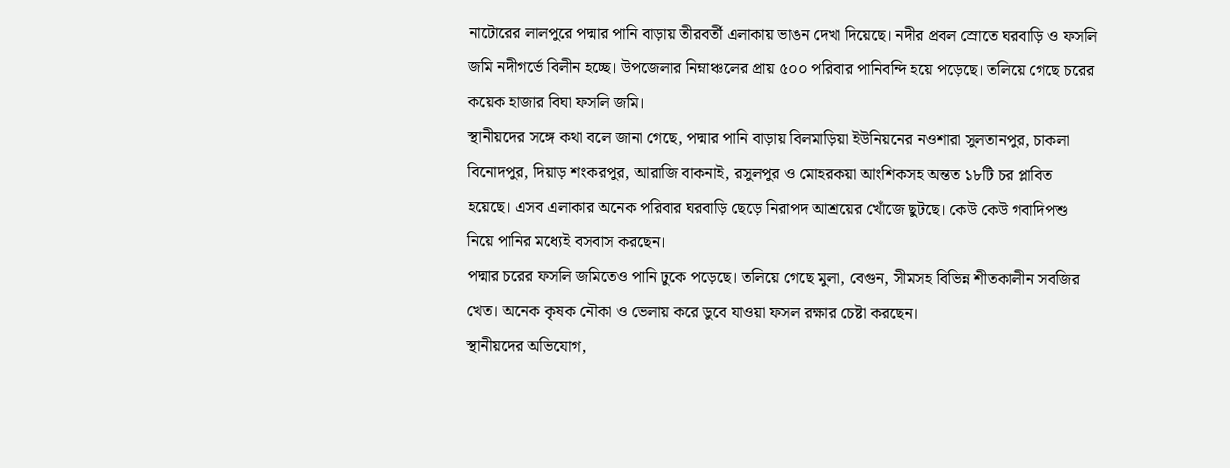নাটোরের লালপুরে পদ্মার পানি বাড়ায় তীরবর্তী এলাকায় ভাঙন দেখা দিয়েছে। নদীর প্রবল স্রোতে ঘরবাড়ি ও ফসলি জমি নদীগর্ভে বিলীন হচ্ছে। উপজেলার নিম্নাঞ্চলের প্রায় ৫০০ পরিবার পানিবন্দি হয়ে পড়েছে। তলিয়ে গেছে চরের কয়েক হাজার বিঘা ফসলি জমি।
স্থানীয়দের সঙ্গে কথা বলে জানা গেছে, পদ্মার পানি বাড়ায় বিলমাড়িয়া ইউনিয়নের নওশারা সুলতানপুর, চাকলা বিনোদপুর, দিয়াড় শংকরপুর, আরাজি বাকনাই, রসুলপুর ও মোহরকয়া আংশিকসহ অন্তত ১৮টি চর প্লাবিত হয়েছে। এসব এলাকার অনেক পরিবার ঘরবাড়ি ছেড়ে নিরাপদ আশ্রয়ের খোঁজে ছুটছে। কেউ কেউ গবাদিপশু নিয়ে পানির মধ্যেই বসবাস করছেন।
পদ্মার চরের ফসলি জমিতেও পানি ঢুকে পড়েছে। তলিয়ে গেছে মুলা, বেগুন, সীমসহ বিভিন্ন শীতকালীন সবজির খেত। অনেক কৃষক নৌকা ও ভেলায় করে ডুবে যাওয়া ফসল রক্ষার চেষ্টা করছেন।
স্থানীয়দের অভিযোগ,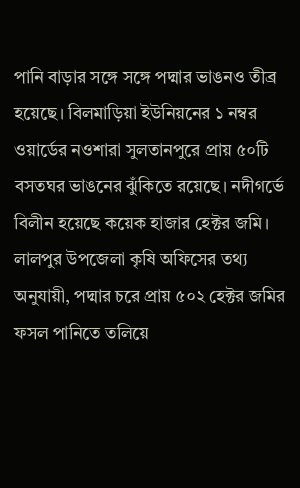পানি বাড়ার সঙ্গে সঙ্গে পদ্মার ভাঙনও তীব্র হয়েছে। বিলমাড়িয়া ইউনিয়নের ১ নম্বর ওয়ার্ডের নওশারা সুলতানপুরে প্রায় ৫০টি বসতঘর ভাঙনের ঝুঁকিতে রয়েছে। নদীগর্ভে বিলীন হয়েছে কয়েক হাজার হেক্টর জমি।
লালপুর উপজেলা কৃষি অফিসের তথ্য অনুযায়ী, পদ্মার চরে প্রায় ৫০২ হেক্টর জমির ফসল পানিতে তলিয়ে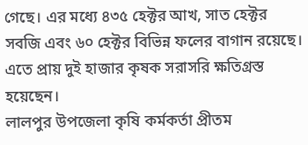গেছে। এর মধ্যে ৪৩৫ হেক্টর আখ, সাত হেক্টর সবজি এবং ৬০ হেক্টর বিভিন্ন ফলের বাগান রয়েছে। এতে প্রায় দুই হাজার কৃষক সরাসরি ক্ষতিগ্রস্ত হয়েছেন।
লালপুর উপজেলা কৃষি কর্মকর্তা প্রীতম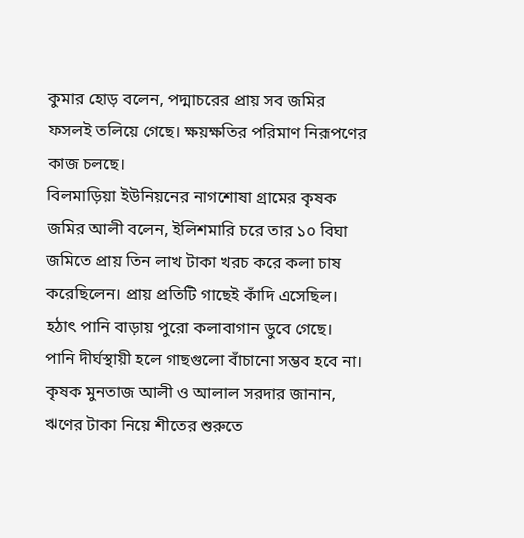কুমার হোড় বলেন, পদ্মাচরের প্রায় সব জমির ফসলই তলিয়ে গেছে। ক্ষয়ক্ষতির পরিমাণ নিরূপণের কাজ চলছে।
বিলমাড়িয়া ইউনিয়নের নাগশোষা গ্রামের কৃষক জমির আলী বলেন, ইলিশমারি চরে তার ১০ বিঘা জমিতে প্রায় তিন লাখ টাকা খরচ করে কলা চাষ করেছিলেন। প্রায় প্রতিটি গাছেই কাঁদি এসেছিল। হঠাৎ পানি বাড়ায় পুরো কলাবাগান ডুবে গেছে। পানি দীর্ঘস্থায়ী হলে গাছগুলো বাঁচানো সম্ভব হবে না।
কৃষক মুনতাজ আলী ও আলাল সরদার জানান, ঋণের টাকা নিয়ে শীতের শুরুতে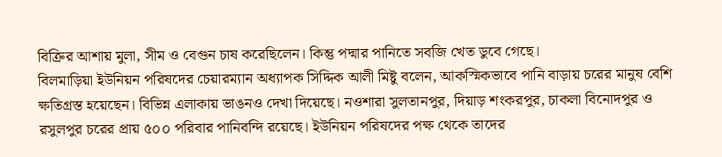বিক্রির আশায় মুলা, সীম ও বেগুন চাষ করেছিলেন। কিন্তু পদ্মার পানিতে সবজি খেত ডুবে গেছে।
বিলমাড়িয়া ইউনিয়ন পরিষদের চেয়ারম্যান অধ্যাপক সিদ্দিক আলী মিষ্টু বলেন, আকস্মিকভাবে পানি বাড়ায় চরের মানুষ বেশি ক্ষতিগ্রস্ত হয়েছেন। বিভিন্ন এলাকায় ভাঙনও দেখা দিয়েছে। নওশারা সুলতানপুর, দিয়াড় শংকরপুর, চাকলা বিনোদপুর ও রসুলপুর চরের প্রায় ৫০০ পরিবার পানিবন্দি রয়েছে। ইউনিয়ন পরিষদের পক্ষ থেকে তাদের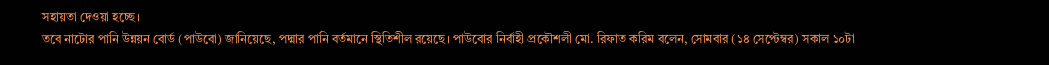সহায়তা দেওয়া হচ্ছে।
তবে নাটোর পানি উন্নয়ন বোর্ড (পাউবো) জানিয়েছে, পদ্মার পানি বর্তমানে স্থিতিশীল রয়েছে। পাউবোর নির্বাহী প্রকৌশলী মো. রিফাত করিম বলেন, সোমবার (১৪ সেপ্টেম্বর) সকাল ১০টা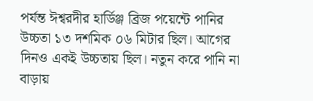পর্যন্ত ঈশ্বরদীর হার্ডিঞ্জ ব্রিজ পয়েন্টে পানির উচ্চতা ১৩ দশমিক ০৬ মিটার ছিল। আগের দিনও একই উচ্চতায় ছিল। নতুন করে পানি না বাড়ায়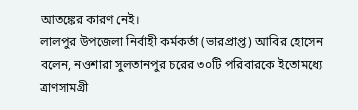আতঙ্কের কারণ নেই।
লালপুর উপজেলা নির্বাহী কর্মকর্তা (ভারপ্রাপ্ত) আবির হোসেন বলেন, নওশারা সুলতানপুর চরের ৩০টি পরিবারকে ইতোমধ্যে ত্রাণসামগ্রী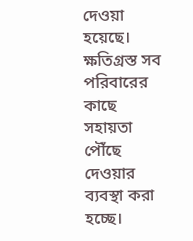দেওয়া হয়েছে। ক্ষতিগ্রস্ত সব পরিবারের কাছে সহায়তা পৌঁছে দেওয়ার ব্যবস্থা করা হচ্ছে।